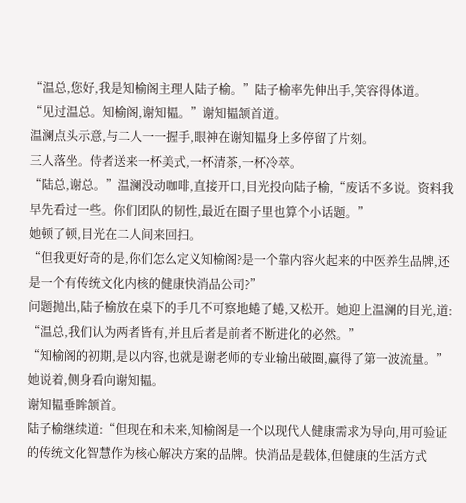“温总,您好,我是知榆阁主理人陆子榆。”陆子榆率先伸出手,笑容得体道。
“见过温总。知榆阁,谢知韫。”谢知韫颔首道。
温澜点头示意,与二人一一握手,眼神在谢知韫身上多停留了片刻。
三人落坐。侍者送来一杯美式,一杯清茶,一杯冷萃。
“陆总,谢总。”温澜没动咖啡,直接开口,目光投向陆子榆,“废话不多说。资料我早先看过一些。你们团队的韧性,最近在圈子里也算个小话题。”
她顿了顿,目光在二人间来回扫。
“但我更好奇的是,你们怎么定义知榆阁?是一个靠内容火起来的中医养生品牌,还是一个有传统文化内核的健康快消品公司?”
问题抛出,陆子榆放在桌下的手几不可察地蜷了蜷,又松开。她迎上温澜的目光,道:
“温总,我们认为两者皆有,并且后者是前者不断进化的必然。”
“知榆阁的初期,是以内容,也就是谢老师的专业输出破圈,赢得了第一波流量。”
她说着,侧身看向谢知韫。
谢知韫垂眸颔首。
陆子榆继续道:“但现在和未来,知榆阁是一个以现代人健康需求为导向,用可验证的传统文化智慧作为核心解决方案的品牌。快消品是载体,但健康的生活方式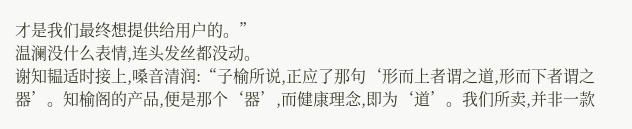才是我们最终想提供给用户的。”
温澜没什么表情,连头发丝都没动。
谢知韫适时接上,嗓音清润:“子榆所说,正应了那句‘形而上者谓之道,形而下者谓之器’。知榆阁的产品,便是那个‘器’,而健康理念,即为‘道’。我们所卖,并非一款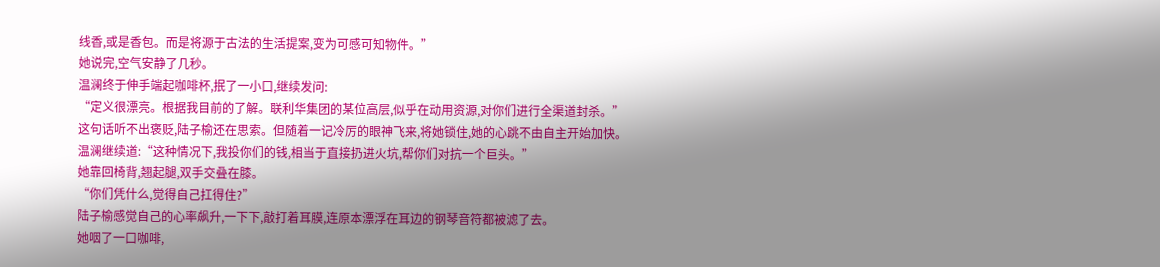线香,或是香包。而是将源于古法的生活提案,变为可感可知物件。”
她说完,空气安静了几秒。
温澜终于伸手端起咖啡杯,抿了一小口,继续发问:
“定义很漂亮。根据我目前的了解。联利华集团的某位高层,似乎在动用资源,对你们进行全渠道封杀。”
这句话听不出褒贬,陆子榆还在思索。但随着一记冷厉的眼神飞来,将她锁住,她的心跳不由自主开始加快。
温澜继续道:“这种情况下,我投你们的钱,相当于直接扔进火坑,帮你们对抗一个巨头。”
她靠回椅背,翘起腿,双手交叠在膝。
“你们凭什么,觉得自己扛得住?”
陆子榆感觉自己的心率飙升,一下下,敲打着耳膜,连原本漂浮在耳边的钢琴音符都被滤了去。
她咽了一口咖啡,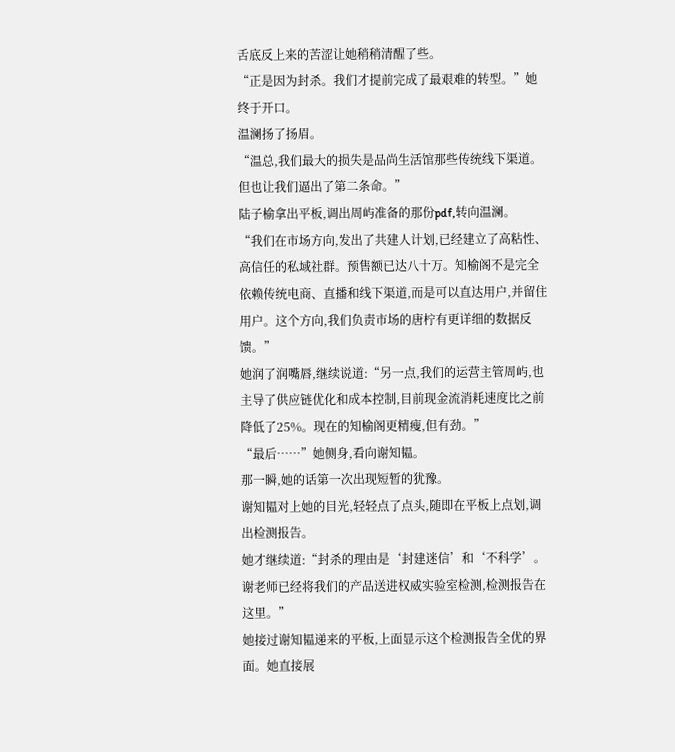舌底反上来的苦涩让她稍稍清醒了些。
“正是因为封杀。我们才提前完成了最艰难的转型。”她终于开口。
温澜扬了扬眉。
“温总,我们最大的损失是品尚生活馆那些传统线下渠道。但也让我们逼出了第二条命。”
陆子榆拿出平板,调出周屿准备的那份pdf,转向温澜。
“我们在市场方向,发出了共建人计划,已经建立了高粘性、高信任的私域社群。预售额已达八十万。知榆阁不是完全依赖传统电商、直播和线下渠道,而是可以直达用户,并留住用户。这个方向,我们负责市场的唐柠有更详细的数据反馈。”
她润了润嘴唇,继续说道:“另一点,我们的运营主管周屿,也主导了供应链优化和成本控制,目前现金流消耗速度比之前降低了25%。现在的知榆阁更精瘦,但有劲。”
“最后……”她侧身,看向谢知韫。
那一瞬,她的话第一次出现短暂的犹豫。
谢知韫对上她的目光,轻轻点了点头,随即在平板上点划,调出检测报告。
她才继续道:“封杀的理由是‘封建迷信’和‘不科学’。谢老师已经将我们的产品送进权威实验室检测,检测报告在这里。”
她接过谢知韫递来的平板,上面显示这个检测报告全优的界面。她直接展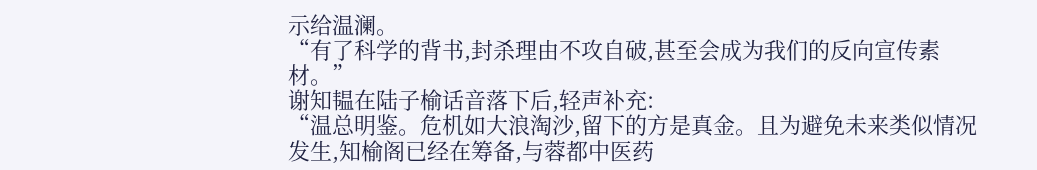示给温澜。
“有了科学的背书,封杀理由不攻自破,甚至会成为我们的反向宣传素材。”
谢知韫在陆子榆话音落下后,轻声补充:
“温总明鉴。危机如大浪淘沙,留下的方是真金。且为避免未来类似情况发生,知榆阁已经在筹备,与蓉都中医药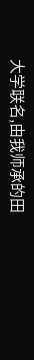大学联名,由我师承的田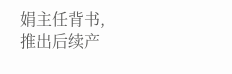娟主任背书,推出后续产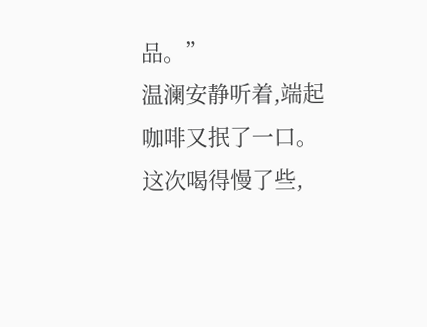品。”
温澜安静听着,端起咖啡又抿了一口。这次喝得慢了些,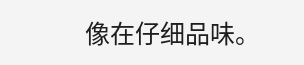像在仔细品味。